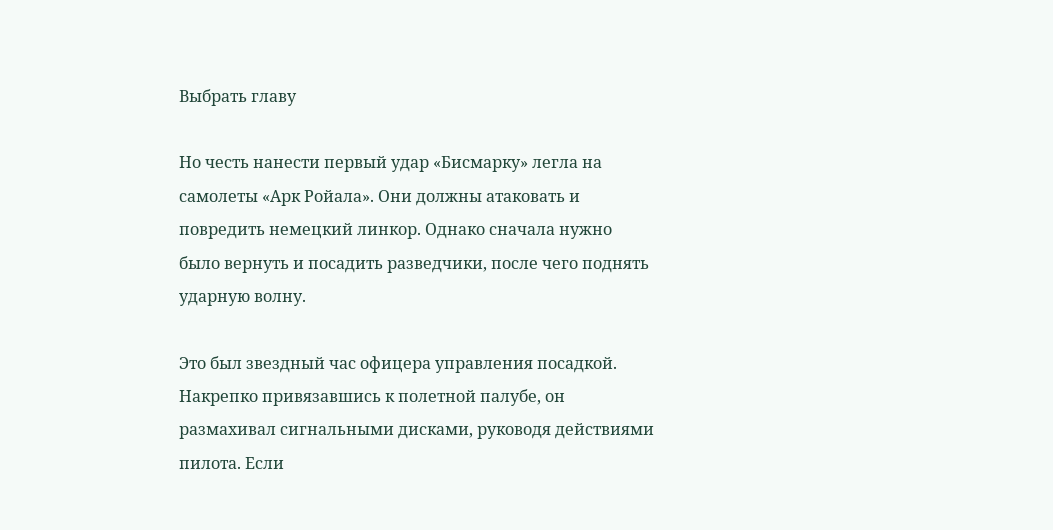Выбрать главу

Но честь нанести первый удар «Бисмарку» легла на самолеты «Арк Ройала». Они должны атаковать и повредить немецкий линкор. Однако сначала нужно было вернуть и посадить разведчики, после чего поднять ударную волну.

Это был звездный час офицера управления посадкой. Накрепко привязавшись к полетной палубе, он размахивал сигнальными дисками, руководя действиями пилота. Если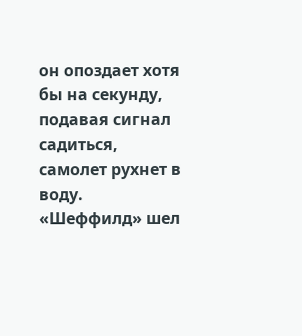он опоздает хотя бы на секунду, подавая сигнал садиться, самолет рухнет в воду. «Шеффилд» шел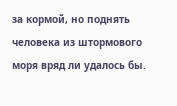за кормой, но поднять человека из штормового моря вряд ли удалось бы.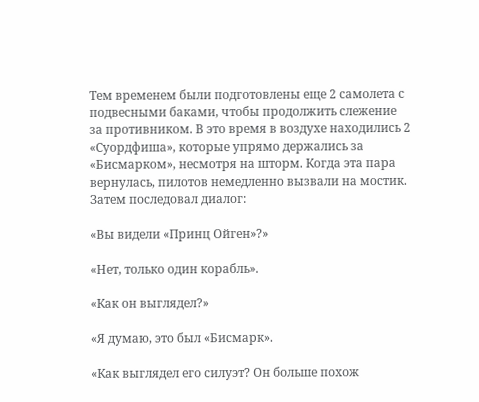Тем временем были подготовлены еще 2 самолета с подвесными баками, чтобы продолжить слежение за противником. В это время в воздухе находились 2 «Суордфиша», которые упрямо держались за «Бисмарком», несмотря на шторм. Когда эта пара вернулась, пилотов немедленно вызвали на мостик. Затем последовал диалог:

«Вы видели «Принц Ойген»?»

«Нет, только один корабль».

«Как он выглядел?»

«Я думаю, это был «Бисмарк».

«Как выглядел его силуэт? Он больше похож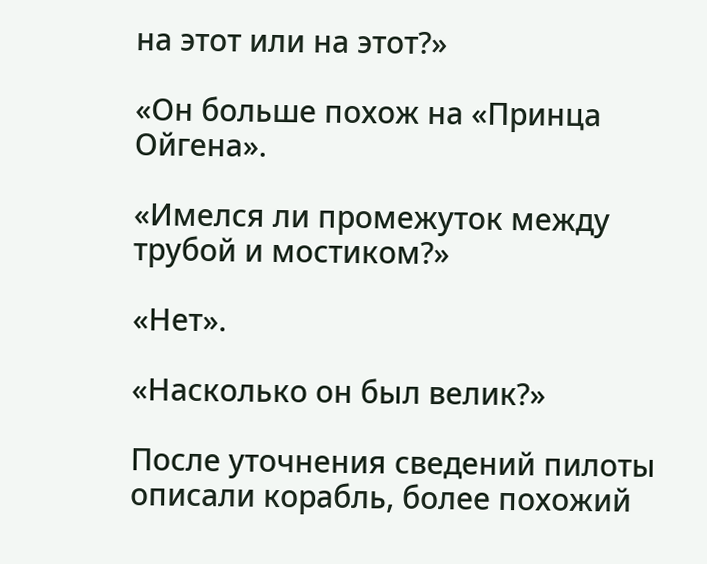на этот или на этот?»

«Он больше похож на «Принца Ойгена».

«Имелся ли промежуток между трубой и мостиком?»

«Нет».

«Насколько он был велик?»

После уточнения сведений пилоты описали корабль, более похожий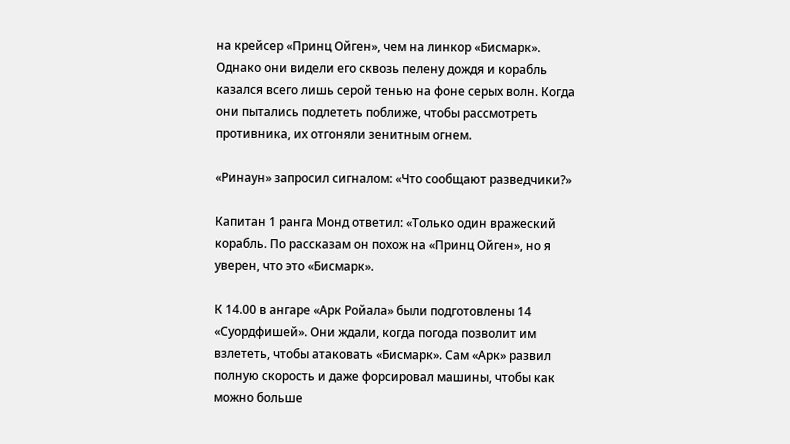на крейсер «Принц Ойген», чем на линкор «Бисмарк». Однако они видели его сквозь пелену дождя и корабль казался всего лишь серой тенью на фоне серых волн. Когда они пытались подлететь поближе, чтобы рассмотреть противника, их отгоняли зенитным огнем.

«Ринаун» запросил сигналом: «Что сообщают разведчики?»

Капитан 1 ранга Монд ответил: «Только один вражеский корабль. По рассказам он похож на «Принц Ойген», но я уверен, что это «Бисмарк».

К 14.00 в ангаре «Арк Ройала» были подготовлены 14 «Суордфишей». Они ждали, когда погода позволит им взлететь, чтобы атаковать «Бисмарк». Сам «Арк» развил полную скорость и даже форсировал машины, чтобы как можно больше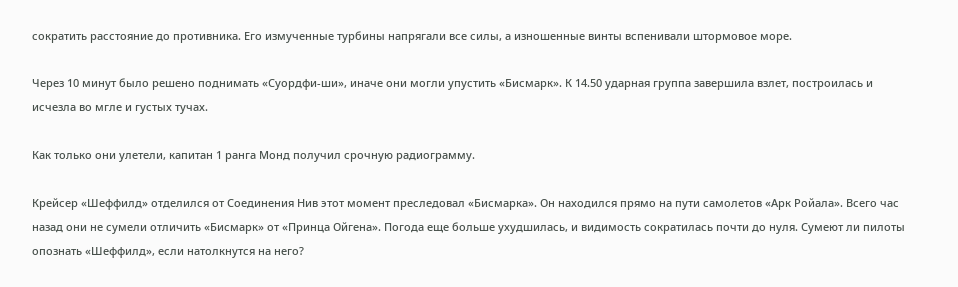сократить расстояние до противника. Его измученные турбины напрягали все силы, а изношенные винты вспенивали штормовое море.

Через 10 минут было решено поднимать «Суордфи-ши», иначе они могли упустить «Бисмарк». К 14.50 ударная группа завершила взлет, построилась и исчезла во мгле и густых тучах.

Как только они улетели, капитан 1 ранга Монд получил срочную радиограмму.

Крейсер «Шеффилд» отделился от Соединения Нив этот момент преследовал «Бисмарка». Он находился прямо на пути самолетов «Арк Ройала». Всего час назад они не сумели отличить «Бисмарк» от «Принца Ойгена». Погода еще больше ухудшилась, и видимость сократилась почти до нуля. Сумеют ли пилоты опознать «Шеффилд», если натолкнутся на него?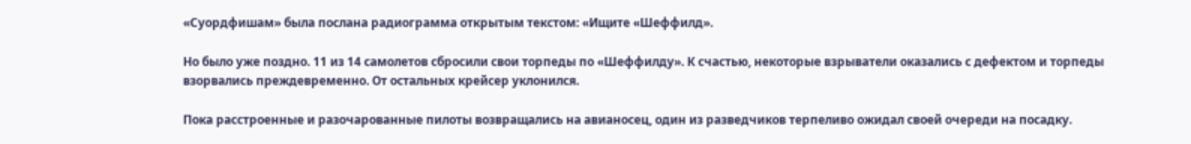«Суордфишам» была послана радиограмма открытым текстом: «Ищите «Шеффилд».

Но было уже поздно. 11 из 14 самолетов сбросили свои торпеды по «Шеффилду». К счастью, некоторые взрыватели оказались с дефектом и торпеды взорвались преждевременно. От остальных крейсер уклонился.

Пока расстроенные и разочарованные пилоты возвращались на авианосец, один из разведчиков терпеливо ожидал своей очереди на посадку.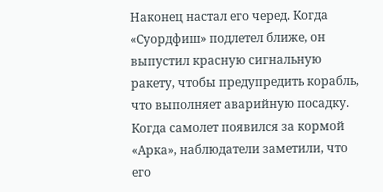Наконец настал его черед. Когда «Суордфиш» подлетел ближе, он выпустил красную сигнальную ракету, чтобы предупредить корабль, что выполняет аварийную посадку. Когда самолет появился за кормой «Арка», наблюдатели заметили, что его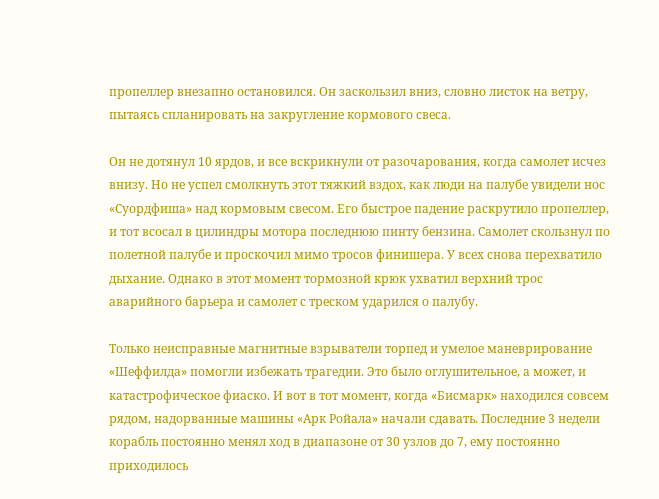пропеллер внезапно остановился. Он заскользил вниз, словно листок на ветру, пытаясь спланировать на закругление кормового свеса.

Он не дотянул 10 ярдов, и все вскрикнули от разочарования, когда самолет исчез внизу. Но не успел смолкнуть этот тяжкий вздох, как люди на палубе увидели нос «Суордфиша» над кормовым свесом. Его быстрое падение раскрутило пропеллер, и тот всосал в цилиндры мотора последнюю пинту бензина. Самолет скользнул по полетной палубе и проскочил мимо тросов финишера. У всех снова перехватило дыхание. Однако в этот момент тормозной крюк ухватил верхний трос аварийного барьера и самолет с треском ударился о палубу.

Только неисправные магнитные взрыватели торпед и умелое маневрирование «Шеффилда» помогли избежать трагедии. Это было оглушительное, а может, и катастрофическое фиаско. И вот в тот момент, когда «Бисмарк» находился совсем рядом, надорванные машины «Арк Ройала» начали сдавать. Последние 3 недели корабль постоянно менял ход в диапазоне от 30 узлов до 7, ему постоянно приходилось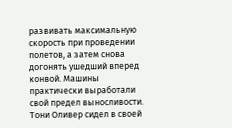развивать максимальную скорость при проведении полетов, а затем снова догонять ушедший вперед конвой. Машины практически выработали свой предел выносливости. Тони Оливер сидел в своей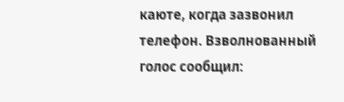каюте, когда зазвонил телефон. Взволнованный голос сообщил: